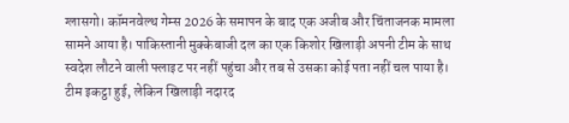ग्लासगो। कॉमनवेल्थ गेम्स 2026 के समापन के बाद एक अजीब और चिंताजनक मामला सामने आया है। पाकिस्तानी मुक्केबाजी दल का एक किशोर खिलाड़ी अपनी टीम के साथ स्वदेश लौटने वाली फ्लाइट पर नहीं पहुंचा और तब से उसका कोई पता नहीं चल पाया है। टीम इकट्ठा हुई, लेकिन खिलाड़ी नदारद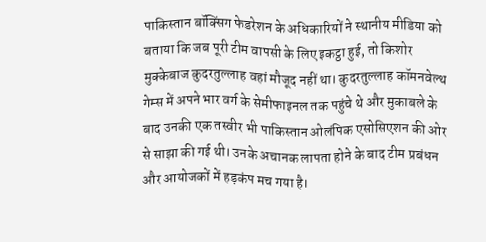पाकिस्तान बॉक्सिंग फेडरेशन के अधिकारियों ने स्थानीय मीडिया को बताया कि जब पूरी टीम वापसी के लिए इकट्ठा हुई, तो किशोर मुक्केबाज कुदरतुल्लाह वहां मौजूद नहीं था। कुदरतुल्लाह कॉमनवेल्थ गेम्स में अपने भार वर्ग के सेमीफाइनल तक पहुंचे थे और मुकाबले के बाद उनकी एक तस्वीर भी पाकिस्तान ओलंपिक एसोसिएशन की ओर से साझा की गई थी। उनके अचानक लापता होने के बाद टीम प्रबंधन और आयोजकों में हड़कंप मच गया है।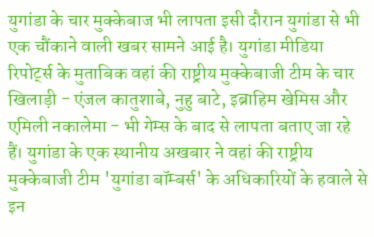युगांडा के चार मुक्केबाज भी लापता इसी दौरान युगांडा से भी एक चौंकाने वाली खबर सामने आई है। युगांडा मीडिया रिपोर्ट्स के मुताबिक वहां की राष्ट्रीय मुक्केबाजी टीम के चार खिलाड़ी - एंजल कातुशाबे, नुहु बाटे, इब्राहिम खेमिस और एमिली नकालेमा - भी गेम्स के बाद से लापता बताए जा रहे हैं। युगांडा के एक स्थानीय अखबार ने वहां की राष्ट्रीय मुक्केबाजी टीम 'युगांडा बॉम्बर्स' के अधिकारियों के हवाले से इन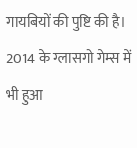गायबियों की पुष्टि की है। 2014 के ग्लासगो गेम्स में भी हुआ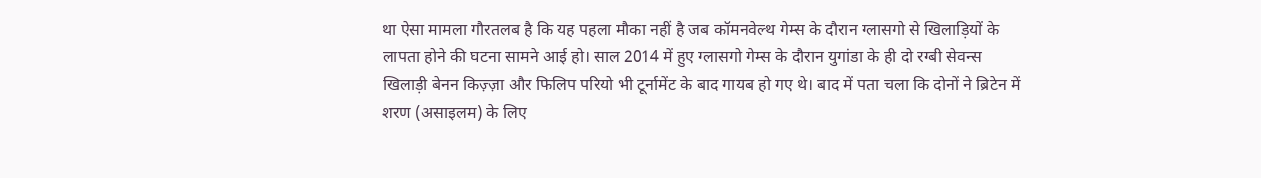था ऐसा मामला गौरतलब है कि यह पहला मौका नहीं है जब कॉमनवेल्थ गेम्स के दौरान ग्लासगो से खिलाड़ियों के लापता होने की घटना सामने आई हो। साल 2014 में हुए ग्लासगो गेम्स के दौरान युगांडा के ही दो रग्बी सेवन्स खिलाड़ी बेनन किज़्ज़ा और फिलिप परियो भी टूर्नामेंट के बाद गायब हो गए थे। बाद में पता चला कि दोनों ने ब्रिटेन में शरण (असाइलम) के लिए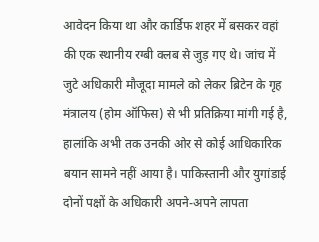आवेदन किया था और कार्डिफ शहर में बसकर वहां की एक स्थानीय रग्बी क्लब से जुड़ गए थे। जांच में जुटे अधिकारी मौजूदा मामले को लेकर ब्रिटेन के गृह मंत्रालय (होम ऑफिस) से भी प्रतिक्रिया मांगी गई है, हालांकि अभी तक उनकी ओर से कोई आधिकारिक बयान सामने नहीं आया है। पाकिस्तानी और युगांडाई दोनों पक्षों के अधिकारी अपने-अपने लापता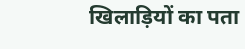खिलाड़ियों का पता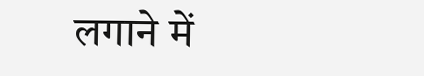लगाने में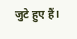जुटे हुए हैं।